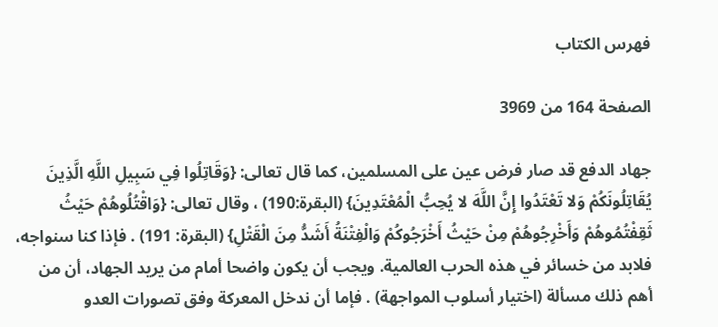فهرس الكتاب

الصفحة 164 من 3969

جهاد الدفع قد صار فرض عين على المسلمين، كما قال تعالى: {وَقَاتِلُوا فِي سَبِيلِ اللَّهِ الَّذِينَ يُقَاتِلُونَكُمْ وَلا تَعْتَدُوا إِنَّ اللَّهَ لا يُحِبُّ الْمُعْتَدِينَ} (البقرة:190) ، وقال تعالى: {وَاقْتُلُوهُمْ حَيْثُ ثَقِفْتُمُوهُمْ وَأَخْرِجُوهُمْ مِنْ حَيْثُ أَخْرَجُوكُمْ وَالْفِتْنَةُ أَشَدُّ مِنَ الْقَتْلِ} (البقرة: 191) . فإذا كنا سنواجه، فلابد من خسائر في هذه الحرب العالمية. ويجب أن يكون واضحا أمام من يريد الجهاد، أن من أهم ذلك مسألة (اختيار أسلوب المواجهة) . فإما أن ندخل المعركة وفق تصورات العدو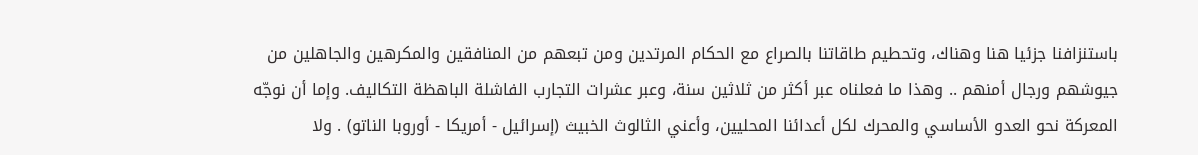باستنزافنا جزئيا هنا وهناك، وتحطيم طاقاتنا بالصراع مع الحكام المرتدين ومن تبعهم من المنافقين والمكرهين والجاهلين من جيوشهم ورجال أمنهم .. وهذا ما فعلناه عبر أكثر من ثلاثين سنة، وعبر عشرات التجارب الفاشلة الباهظة التكاليف. وإما أن نوجّه المعركة نحو العدو الأساسي والمحرك لكل أعدائنا المحليين، وأعني الثالوث الخبيث (إسرائيل - أمريكا - أوروبا الناتو) . ولا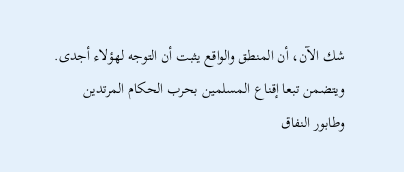شك الآن، أن المنطق والواقع يثبت أن التوجه لهؤلاء أجدى. ويتضمن تبعا إقناع المسلمين بحرب الحكام المرتدين وطابور النفاق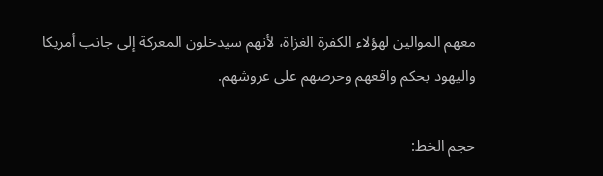معهم الموالين لهؤلاء الكفرة الغزاة، لأنهم سيدخلون المعركة إلى جانب أمريكا واليهود بحكم واقعهم وحرصهم على عروشهم.

حجم الخط: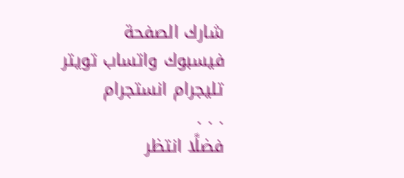شارك الصفحة
فيسبوك واتساب تويتر تليجرام انستجرام
. . .
فضلًا انتظر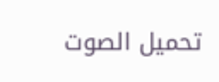تحميل الصوت